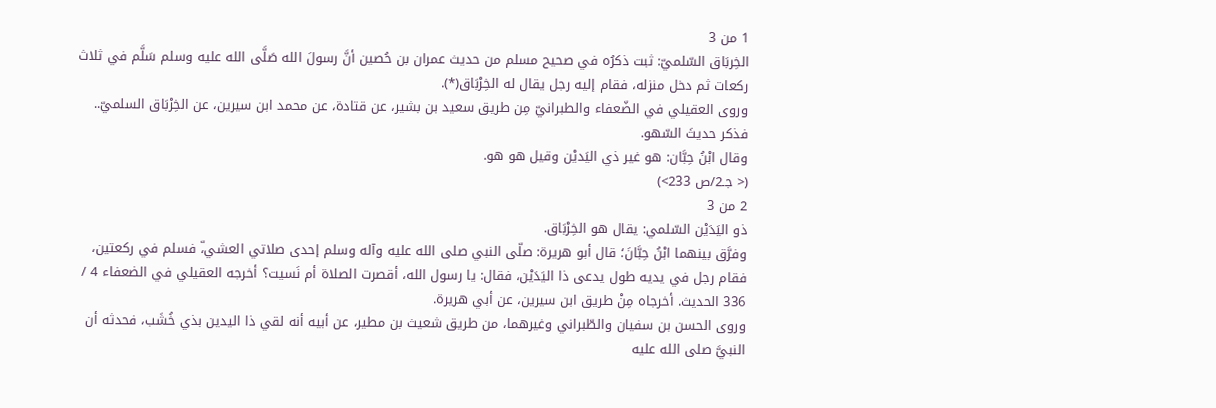1 من 3
الخِربَاق السّلميّ: ثبت ذكرُه في صحيح مسلم من حديث عمران بن حُصين أنَّ رسولَ الله صَلَّى الله عليه وسلم سَلَّم في ثلاث ركعات ثم دخل منزله، فقام إليه رجل يقال له الخِرْبَاق(*).
وروى العقيلي في الضّعفاء والطبرانيّ مِن طريق سعيد بن بشير، عن قتادة، عن محمد ابن سيرين، عن الخِرْبَاق السلميّ.. فذكر حديثَ السّهو.
وقال ابْنُ حِبَّان: هو غير ذي اليَديْن وقيل هو هو.
(< جـ2/ص 233>)
2 من 3
ذو اليَدَيْن السّلمي: يقال هو الخِرْبَاق.
وفرَّق بينهما ابْنُ حِبَّانَ؛ قال أبو هريرة: صلّى النبي صلى الله عليه وآله وسلم إحدى صلاتي العشي،ّ فسلم في ركعتين، فقام رجل في يديه طول يدعى ذا اليَدَيْن، فقال: يا رسول الله، أقصرت الصلاة أم نَسيت؟ أخرجه العقيلي في الضعفاء 4 / 336 الحديث. أخرجاه مِنْ طريق ابن سيرين، عن أبي هريرة.
وروى الحسن بن سفيان والطّبراني وغيرهما، من طريق شعيث بن مطير، عن أبيه أنه لقي ذا اليدين بذي خُشَب، فحدثه أن النبيَّ صلى الله عليه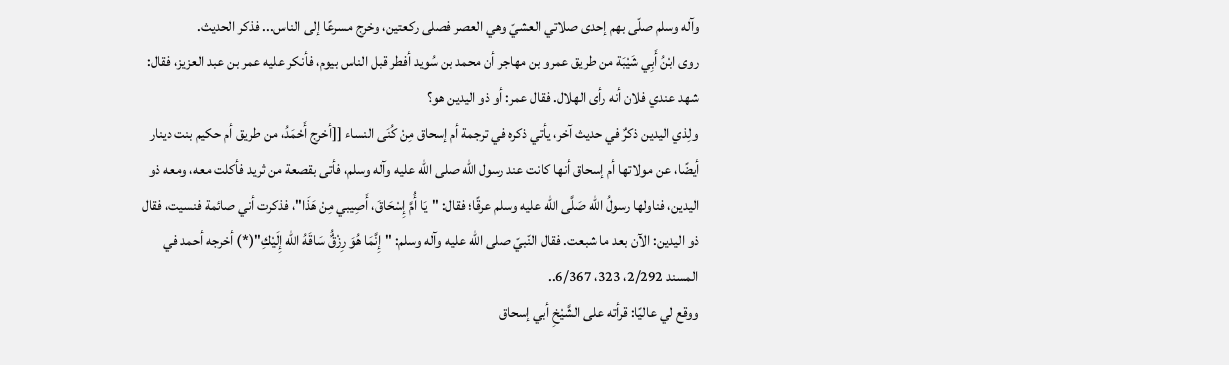وآله وسلم صلّى بهم إحدى صلاتي العشيّ وهي العصر فصلى ركعتين، وخرج مسرعًا إلى الناس... فذكر الحديث.
روى ابْنُ أَبِي شَيْبَة من طريق عمرو بن مهاجر أن محمد بن سُويد أفطر قبل الناس بيوم، فأنكر عليه عمر بن عبد العزيز، فقال: شهد عندي فلان أنه رأى الهلال. فقال عمر: أو ذو اليدين هو؟
ولِذي اليدين ذكرٌ في حديث آخر، يأتي ذكره في ترجمة أم إسحاق مِنْ كُنَى النساء [[أخرج أَحْمَدُ، من طريق أم حكيم بنت دينار أيضًا، عن مولاتها أم إسحاق أنها كانت عند رسول الله صلى الله عليه وآله وسلم، فأتى بقصعة من ثريد فأكلت معه، ومعه ذو اليدين، فناولها رسولُ الله صَلَّى الله عليه وسلم عرقًا؛ فقال: "يَا أُمَّ إِسْحَاقَ، أَصِيبي مِنْ هَذَا"، فذكرت أني صائمة فنسيت، فقال ذو اليدين: الآن بعد ما شبعت. فقال النّبيّ صلى الله عليه وآله وسلم: "إِنَّمَا هُوَ رِزْقٌُ سَاقَهُ الله إِلَيْكِ"(*) أخرجه أحمد في المسند 2/292، 323، 6/367..
ووقع لي عاليًا: قرأته على الشَّيْخِ أبي إسحاق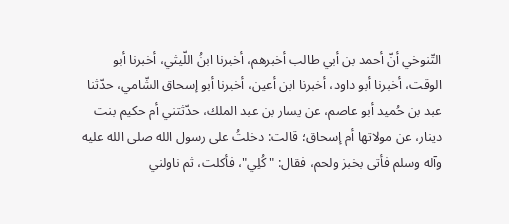التّنوخي أنّ أحمد بن أبي طالب أخبرهم، أخبرنا ابنُ اللّيثي، أخبرنا أبو الوقت، أخبرنا أبو داود، أخبرنا ابن أعين، أخبرنا أبو إسحاق الشّامي، حدّثنا عبد بن حُميد أبو عاصم، عن يسار بن عبد الملك، حدّثتني أم حكيم بنت دينار، عن مولاتها أم إسحاق؛ قالت: دخلتُ على رسول الله صلى الله عليه وآله وسلم فأتى بخبز ولحم، فقال: "كُلِي"، فأكلت، ثم ناولني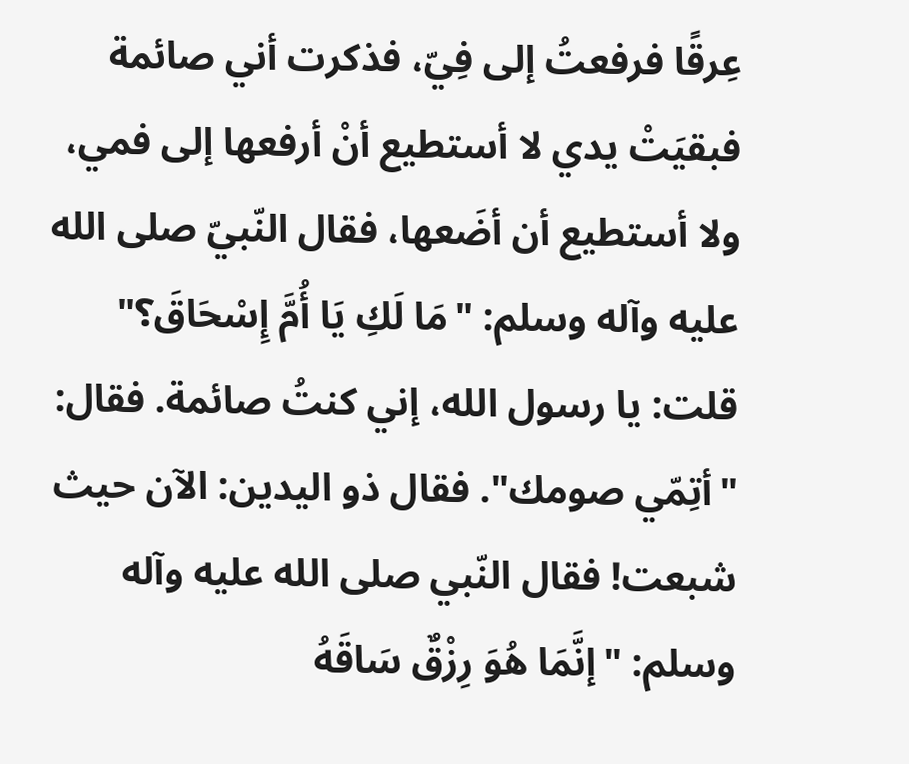عِرقًا فرفعتُ إلى فِيّ، فذكرت أني صائمة فبقيَتْ يدي لا أستطيع أنْ أرفعها إلى فمي، ولا أستطيع أن أضَعها، فقال النّبيّ صلى الله عليه وآله وسلم: "مَا لَكِ يَا أُمَّ إِسْحَاقَ؟" قلت: يا رسول الله، إني كنتُ صائمة. فقال: "أتِمّي صومك". فقال ذو اليدين: الآن حيث شبعت! فقال النّبي صلى الله عليه وآله وسلم: "إنَّمَا هُوَ رِزْقٌ سَاقَهُ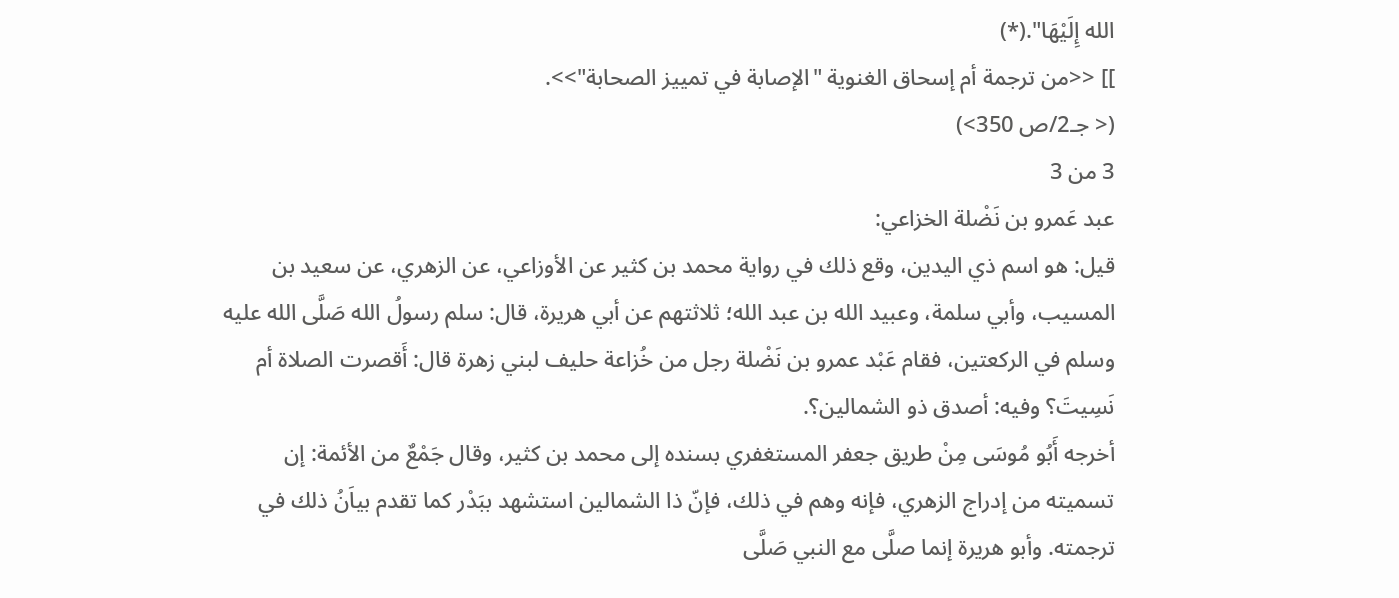الله إِلَيْهَا".(*)
]] <<من ترجمة أم إسحاق الغنوية "الإصابة في تمييز الصحابة">>.
(< جـ2/ص 350>)
3 من 3
عبد عَمرو بن نَضْلة الخزاعي:
قيل: هو اسم ذي اليدين، وقع ذلك في رواية محمد بن كثير عن الأوزاعي، عن الزهري، عن سعيد بن المسيب، وأبي سلمة، وعبيد الله بن عبد الله؛ ثلاثتهم عن أبي هريرة، قال: سلم رسولُ الله صَلَّى الله عليه وسلم في الركعتين، فقام عَبْد عمرو بن نَضْلة رجل من خُزاعة حليف لبني زهرة قال: أَقصرت الصلاة أم نَسِيتَ؟ وفيه: أصدق ذو الشمالين؟.
أخرجه أَبُو مُوسَى مِنْ طريق جعفر المستغفري بسنده إلى محمد بن كثير، وقال جَمْعٌ من الأئمة: إن تسميته من إدراج الزهري، فإنه وهم في ذلك، فإنّ ذا الشمالين استشهد ببَدْر كما تقدم بياَنُ ذلك في ترجمته. وأبو هريرة إنما صلَّى مع النبي صَلَّى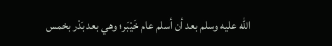الله عليه وسلم بعد أن أسلم عام خَيْبَر؛ وهي بعد بَدْر بخمس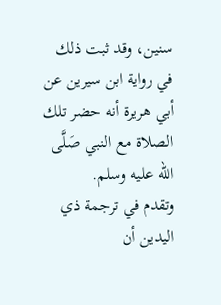سنين، وقد ثبت ذلك في رواية ابن سيرين عن أبي هريرة أنه حضر تلك الصلاة مع النبي صَلَّى الله عليه وسلم.
وتقدم في ترجمة ذي اليدين أن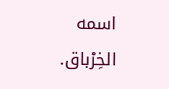اسمه الخِرْباق.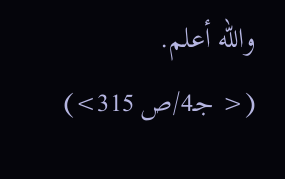والله أعلم.
(< جـ4/ص 315>)